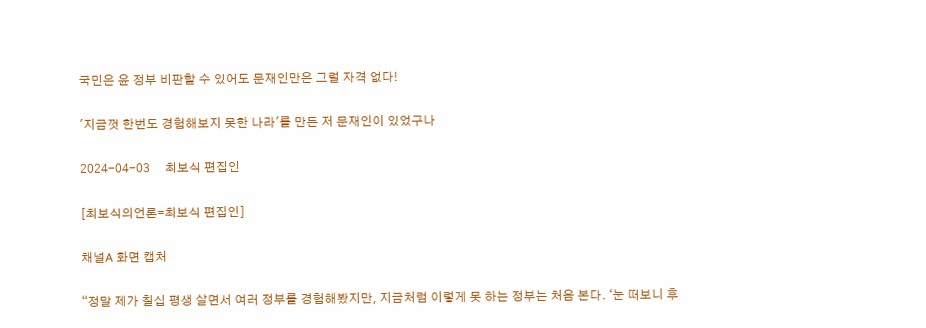국민은 윤 정부 비판할 수 있어도 문재인만은 그럴 자격 없다!

'지금껏 한번도 경험해보지 못한 나라'를 만든 저 문재인이 있었구나

2024-04-03     최보식 편집인

[최보식의언론=최보식 편집인]

채널A 화면 캡처

“정말 제가 칠십 평생 살면서 여러 정부를 경험해봤지만, 지금처럼 이렇게 못 하는 정부는 처음 본다. ‘눈 떠보니 후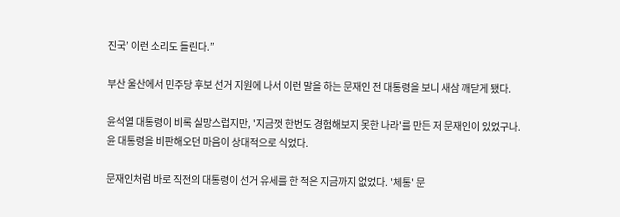진국’ 이런 소리도 들린다.”

부산 울산에서 민주당 후보 선거 지원에 나서 이런 말을 하는 문재인 전 대통령을 보니 새삼 깨닫게 됐다.

윤석열 대통령이 비록 실망스럽지만, '지금껏 한번도 경험해보지 못한 나라'를 만든 저 문재인이 있었구나.  윤 대통령을 비판해오던 마음이 상대적으로 식었다.

문재인처럼 바로 직전의 대통령이 선거 유세를 한 적은 지금까지 없었다. '체통' 문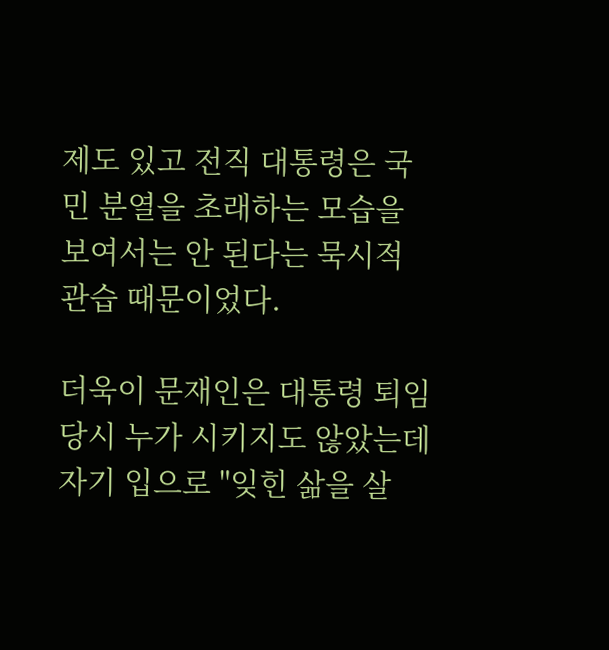제도 있고 전직 대통령은 국민 분열을 초래하는 모습을 보여서는 안 된다는 묵시적 관습 때문이었다.

더욱이 문재인은 대통령 퇴임 당시 누가 시키지도 않았는데 자기 입으로 "잊힌 삶을 살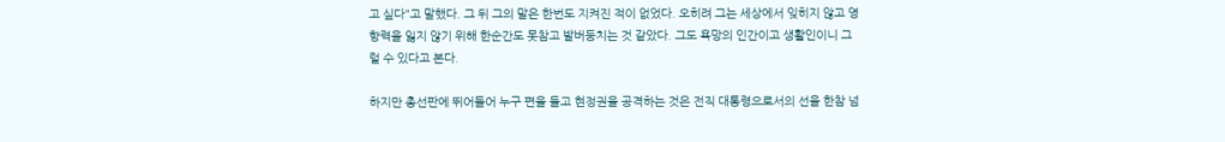고 싶다"고 말했다. 그 뒤 그의 말은 한번도 지켜진 적이 없었다. 오히려 그는 세상에서 잊히지 않고 영향력을 잃지 않기 위해 한순간도 못참고 발버둥치는 것 같았다. 그도 욕망의 인간이고 생활인이니 그럴 수 있다고 본다.

하지만 총선판에 뛰어들어 누구 편을 들고 현정권을 공격하는 것은 전직 대통령으로서의 선을 한참 넘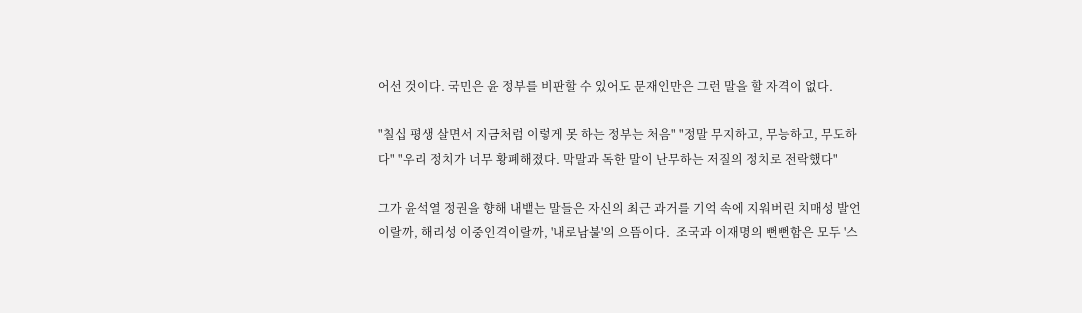어선 것이다. 국민은 윤 정부를 비판할 수 있어도 문재인만은 그런 말을 할 자격이 없다.

"칠십 평생 살면서 지금처럼 이렇게 못 하는 정부는 처음" "정말 무지하고, 무능하고, 무도하다" "우리 정치가 너무 황폐해졌다. 막말과 독한 말이 난무하는 저질의 정치로 전락했다"

그가 윤석열 정권을 향해 내뱉는 말들은 자신의 최근 과거를 기억 속에 지워버린 치매성 발언이랄까, 해리성 이중인격이랄까, '내로남불'의 으뜸이다.  조국과 이재명의 뻔뻔함은 모두 '스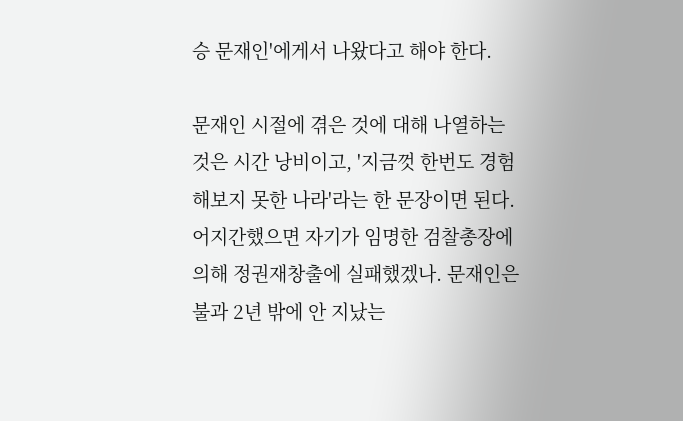승 문재인'에게서 나왔다고 해야 한다.

문재인 시절에 겪은 것에 대해 나열하는 것은 시간 낭비이고, '지금껏 한번도 경험해보지 못한 나라'라는 한 문장이면 된다.  어지간했으면 자기가 임명한 검찰총장에 의해 정권재창출에 실패했겠나. 문재인은 불과 2년 밖에 안 지났는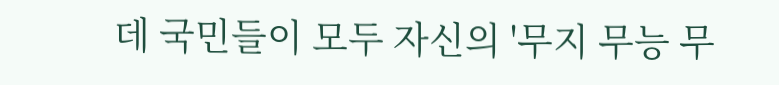데 국민들이 모두 자신의 '무지 무능 무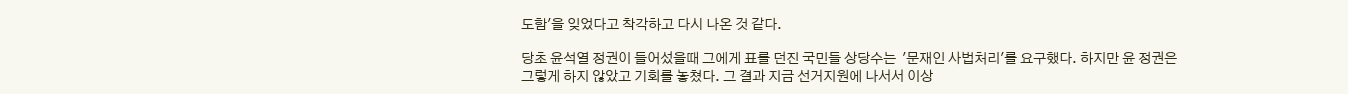도함'을 잊었다고 착각하고 다시 나온 것 같다.

당초 윤석열 정권이 들어섰을때 그에게 표를 던진 국민들 상당수는  '문재인 사법처리'를 요구했다. 하지만 윤 정권은 그렇게 하지 않았고 기회를 놓쳤다. 그 결과 지금 선거지원에 나서서 이상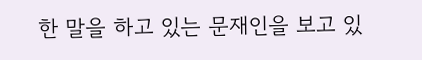한 말을 하고 있는 문재인을 보고 있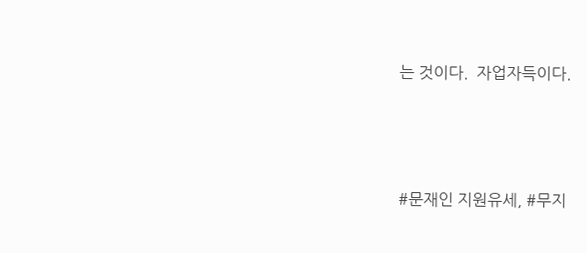는 것이다.  자업자득이다.



#문재인 지원유세, #무지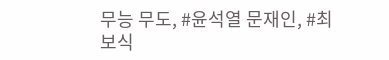무능 무도, #윤석열 문재인, #최보식